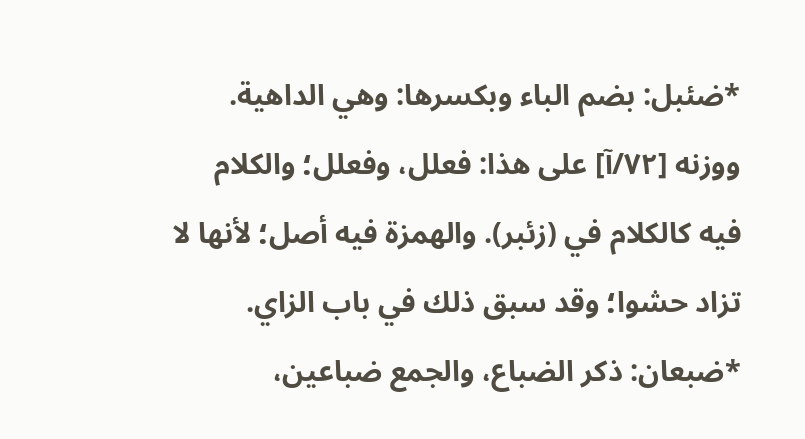*ضئبل: بضم الباء وبكسرها: وهي الداهية. ووزنه [٧٢/آ] على هذا: فعلل، وفعلل؛ والكلام فيه كالكلام في (زئبر). والهمزة فيه أصل؛ لأنها لا تزاد حشوا؛ وقد سبق ذلك في باب الزاي.
*ضبعان: ذكر الضباع، والجمع ضباعين،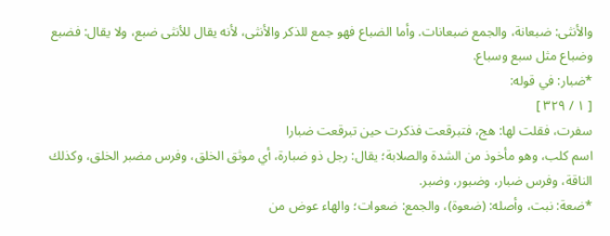والأنثى: ضبعانة، والجمع ضبعانات. وأما الضباع فهو جمع للذكر والأنثى، لأنه يقال للأنثى ضبع، ولا يقال: فضبع وضباع مثل سبع وسباع.
*ضبار: في قوله:
[ ١ / ٣٢٩ ]
سفرت، فقلت لها: هج، فتبرقعت فذكرت حين تبرقعت ضبارا
اسم كلب، وهو مأخوذ من الشدة والصلابة؛ يقال: رجل ذو ضبارة، أي موثق الخلق، وفرس مضبر الخلق، وكذلك الناقة، وفرس ضبار، وضبور، وضبر.
*ضعة: نبت، وأصله: (ضعوة)، والجمع: ضعوات؛ والهاء عوض من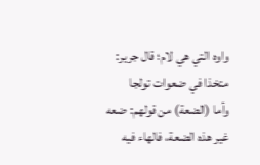واوه التي هي لام؛ قال جرير:
متخذا في ضعوات تولجا
وأما (الضعة) من قولهم: ضعه غير هذه الضعة، فالهاء فيه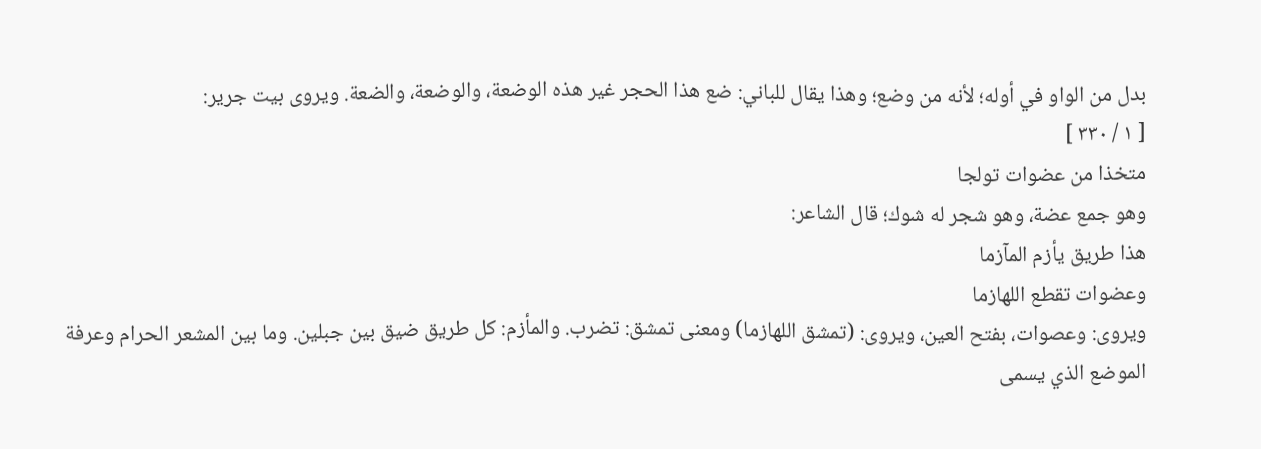بدل من الواو في أوله؛ لأنه من وضع؛ وهذا يقال للباني: ضع هذا الحجر غير هذه الوضعة، والوضعة، والضعة. ويروى بيت جرير:
[ ١ / ٣٣٠ ]
متخذا من عضوات تولجا
وهو جمع عضة، وهو شجر له شوك؛ قال الشاعر:
هذا طريق يأزم المآزما
وعضوات تقطع اللهازما
ويروى: وعصوات، بفتح العين، ويروى: (تمشق اللهازما) ومعنى تمشق: تضرب. والمأزم: كل طريق ضيق بين جبلين. وما بين المشعر الحرام وعرفة الموضع الذي يسمى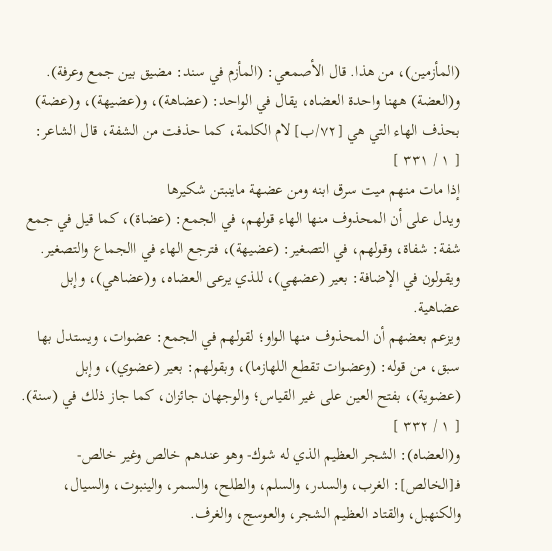(المأزمين)، من هذا. قال الأصمعي: (المأزم في سند: مضيق بين جمع وعرفة).
و(العضة) ههنا واحدة العضاه، يقال في الواحد: (عضاهة)، و(عضيهة)، و(عضة) بحذف الهاء التي هي [٧٢/ب] لام الكلمة، كما حذفت من الشفة، قال الشاعر:
[ ١ / ٣٣١ ]
إذا مات منهم ميت سرق ابنه ومن عضهة ماينبتن شكيرها
ويدل على أن المحذوف منها الهاء قولهم، في الجمع: (عضاة)، كما قيل في جمع شفة: شفاة، وقولهم، في التصغير: (عضيهة)، فترجع الهاء في االجماع والتصغير.
ويقولون في الإضافة: بعير (عضهي)، للذي يرعى العضاه، و(عضاهي)، وإبل عضاهية.
ويزعم بعضهم أن المحذوف منها الواو؛ لقولهم في الجمع: عضوات، ويستدل بها سبق، من قوله: (وعضوات تقطع اللهازما)، وبقولهم: بعير (عضوي)، وإبل (عضوية)، بفتح العين على غير القياس؛ والوجهان جائزان، كما جاز ذلك في (سنة).
[ ١ / ٣٣٢ ]
و(العضاه): الشجر العظيم الذي له شوك- وهو عندهم خالص وغير خالص- فـ[الخالص]: الغرب، والسدر، والسلم، والطلح، والسمر، والينبوت، والسيال، والكنهبل، والقتاد العظيم الشجر، والعوسج، والغرف.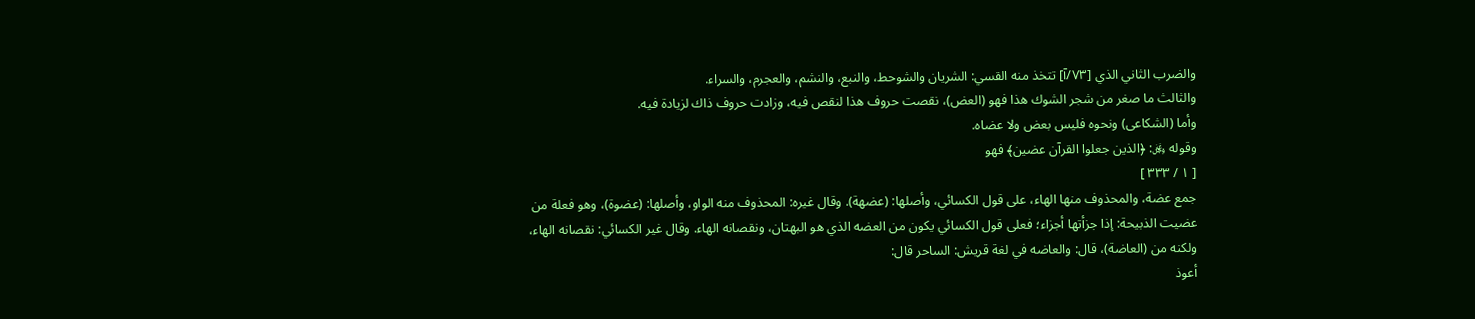والضرب الثاني الذي [٧٣/آ] تتخذ منه القسي: الشريان والشوحط، والنبع، والنشم، والعجرم، والسراء.
والثالث ما صغر من شجر الشوك هذا فهو (العض)، نقصت حروف هذا لنقص فيه، وزادت حروف ذاك لزيادة فيه.
وأما (الشكاعى) ونحوه فليس بعض ولا عضاه.
وقوله ﷿: ﴿الذين جعلوا القرآن عضين﴾ فهو
[ ١ / ٣٣٣ ]
جمع عضة، والمحذوف منها الهاء، على قول الكسائي، وأصلها: (عضهة). وقال غيره: المحذوف منه الواو، وأصلها: (عضوة)، وهو فعلة من عضيت الذبيحة: إذا جزأتها أجزاء؛ فعلى قول الكسائي يكون من العضه الذي هو البهتان، ونقصانه الهاء. وقال غير الكسائي: نقصانه الهاء، ولكنه من (العاضة)، قال: والعاضه في لغة قريش: الساحر قال:
أعوذ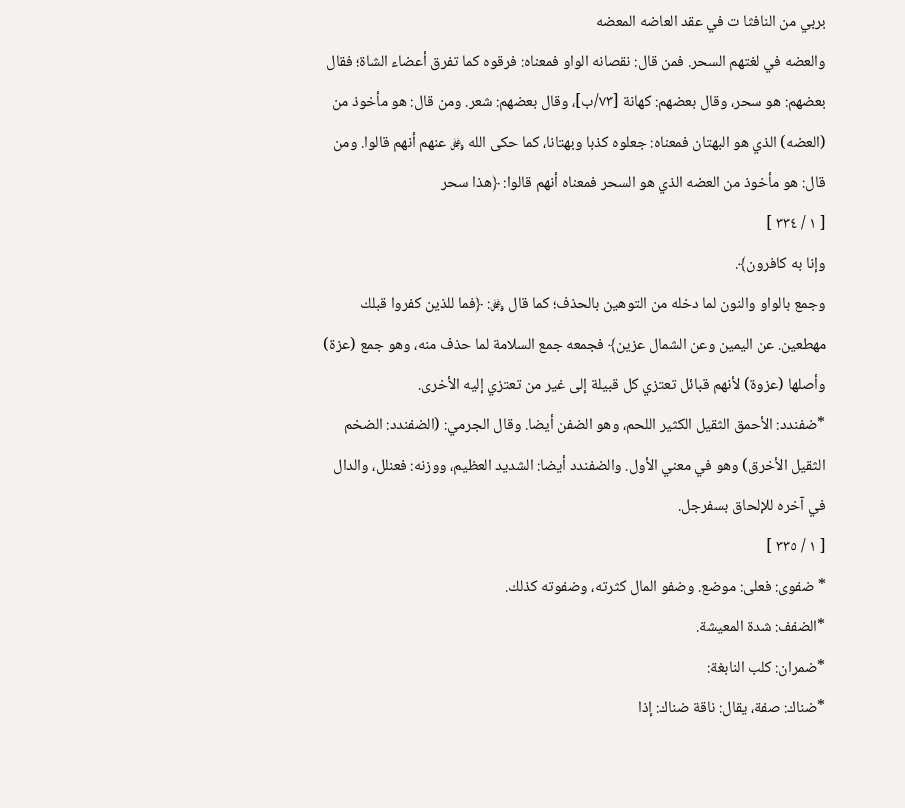بربي من النافثا ت في عقد العاضه المعضه
والعضه في لغتهم السحر. فمن قال: نقصانه الواو فمعناه: فرقوه كما تفرق أعضاء الشاة؛ فقال بعضهم: هو سحر، وقال بعضهم: كهانة [٧٣/ب]، وقال بعضهم: شعر. ومن قال: هو مأخوذ من (العضه) الذي هو البهتان فمعناه: جعلوه كذبا وبهتانا، كما حكى الله ﷿ عنهم أنهم قالوا. ومن قال: هو مأخوذ من العضه الذي هو السحر فمعناه أنهم قالوا: ﴿هذا سحر
[ ١ / ٣٣٤ ]
وإنا به كافرون﴾.
وجمع بالواو والنون لما دخله من التوهين بالحذف؛ كما قال ﷿: ﴿فما للذين كفروا قبلك مهطعين. عن اليمين وعن الشمال عزين﴾ فجمعه جمع السلامة لما حذف منه، وهو جمع (عزة) وأصلها (عزوة) لأنهم قبائل تعتزي كل قبيلة إلى غير من تعتزي إليه الأخرى.
*ضفندد: الأحمق الثقيل الكثير اللحم، وهو الضفن أيضا. وقال الجرمي: (الضفندد: الضخم الثقيل الأخرق) وهو في معني الأول. والضفندد أيضا: الشديد العظيم، ووزنه: فعنلل، والدال في آخره للإلحاق بسفرجل.
[ ١ / ٣٣٥ ]
* ضفوى: فعلى: موضع. وضفو المال كثرته، وضفوته كذلك.
*الضفف: شدة المعيشة.
*ضمران: كلب النابغة:
*ضناك: صفة، يقال: ناقة ضناك: إذا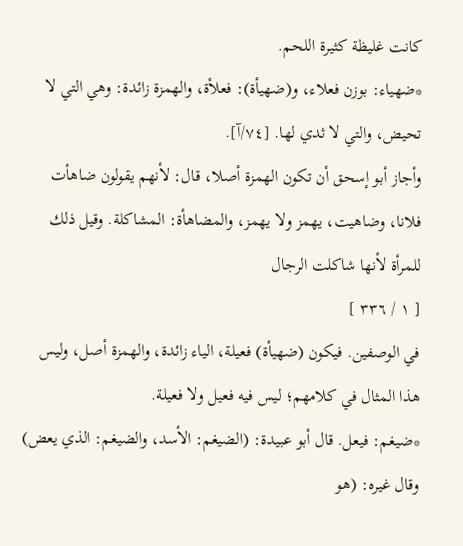كانت غليظة كثيرة اللحم.
*ضهياء: بوزن فعلاء، و(ضهيأة): فعلأة، والهمزة زائدة: وهي التي لا تحيض، والتي لا ثدي لها. [٧٤/آ].
وأجاز أبو إسحق أن تكون الهمزة أصلا، قال: لأنهم يقولون ضاهأت فلانا، وضاهيت، يهمز ولا يهمز، والمضاهأة: المشاكلة. وقيل ذلك للمرأة لأنها شاكلت الرجال
[ ١ / ٣٣٦ ]
في الوصفين. فيكون (ضهيأة) فعيلة، الياء زائدة، والهمزة أصل، وليس هذا المثال في كلامهم؛ ليس فيه فعيل ولا فعيلة.
*ضيغم: فيعل. قال أبو عبيدة: (الضيغم: الأسد، والضيغم: الذي يعض) وقال غيره: (هو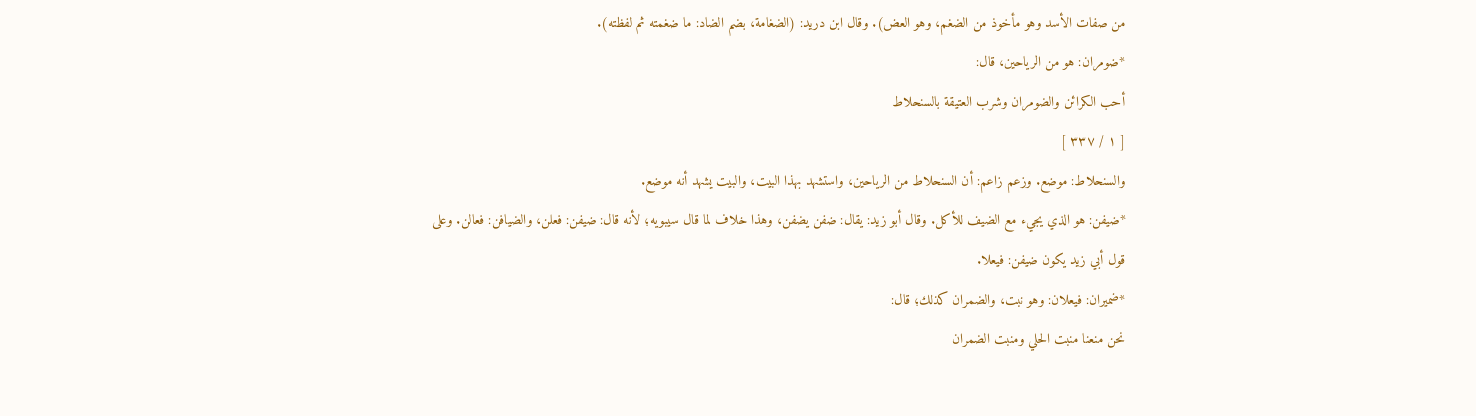من صفات الأسد وهو مأخوذ من الضغم، وهو العض). وقال ابن دريد: (الضغامة، بضم الضاد: ما ضغمته ثم لفظته).
*ضومران: هو من الرياحين، قال:
أحب الكرائن والضومران وشرب العتيقة بالسنحلاط
[ ١ / ٣٣٧ ]
والسنحلاط: موضع. وزعم زاعم: أن السنحلاط من الرياحين، واستشهد بهذا البيت، والبيت يشهد أنه موضع.
*ضيفن: هو الذي يجيء مع الضيف للأكل. وقال أبو زيد: يقال: ضفن يضفن، وهذا خلاف لما قال سيبويه؛ لأنه قال: ضيفن: فعلن، والضيافن: فعالن. وعلى قول أبي زيد يكون ضيفن: فيعلا.
*ضميران: فيعلان: وهو نبت، والضمران كذلك؛ قال:
نحن منعنا منبت الحلي ومنبت الضمران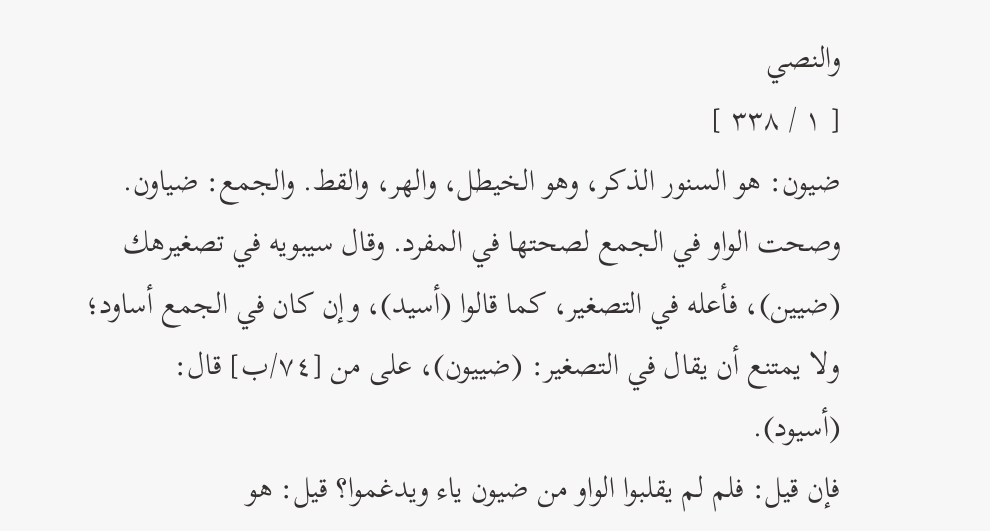والنصي
[ ١ / ٣٣٨ ]
ضيون: هو السنور الذكر، وهو الخيطل، والهر، والقط. والجمع: ضياون. وصحت الواو في الجمع لصحتها في المفرد. وقال سيبويه في تصغيرهك (ضيين)، فأعله في التصغير، كما قالوا (أسيد)، وإن كان في الجمع أساود؛ ولا يمتنع أن يقال في التصغير: (ضييون)، على من [٧٤/ب] قال: (أسيود).
فإن قيل: فلم لم يقلبوا الواو من ضيون ياء ويدغموا؟ قيل: هو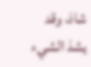شاذ، وقد يشذ الشيء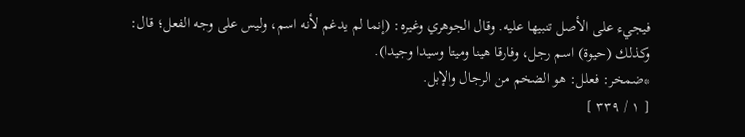فيجيء على الأصل تنبيها عليه. وقال الجوهري وغيره: (إنما لم يدغم لأنه اسم، وليس على وجه الفعل؛ قال: وكذلك (حيوة) اسم رجل، وفارقا هينا وميتا وسيدا وجيدا).
*ضمخر: فعلل: هو الضخم من الرجال والإبل.
[ ١ / ٣٣٩ ]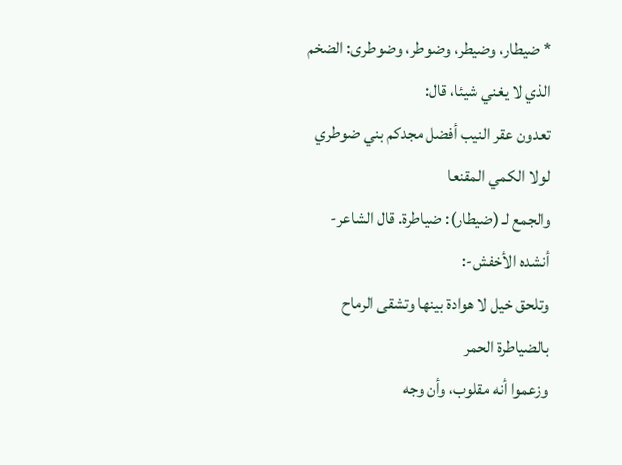* ضيطار، وضيطر، وضوطر، وضوطرى: الضخم الذي لا يغني شيئا، قال:
تعدون عقر النيب أفضل مجدكم بني ضوطري لولا الكمي المقنعا
والجمع لـ (ضيطار): ضياطرة. قال الشاعر- أنشده الأخفش-:
وتلحق خيل لا هوادة بينها وتشقى الرماح بالضياطرة الحمر
وزعموا أنه مقلوب، وأن وجه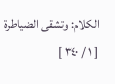الكلام: وتشقى الضياطرة
[ ١ / ٣٤٠ ]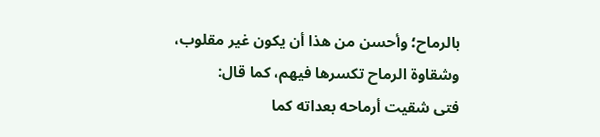بالرماح؛ وأحسن من هذا أن يكون غير مقلوب، وشقاوة الرماح تكسرها فيهم، كما قال:
فتى شقيت أرماحه بعداته كما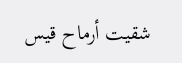شقيت أرماح قيس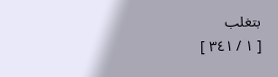بتغلب
[ ١ / ٣٤١ ]